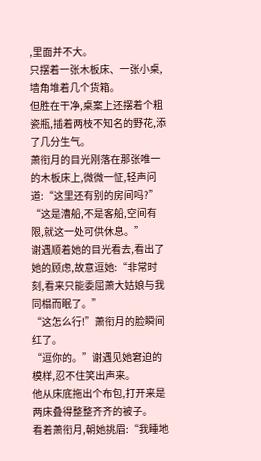,里面并不大。
只摆着一张木板床、一张小桌,墙角堆着几个货箱。
但胜在干净,桌案上还摆着个粗瓷瓶,插着两枝不知名的野花,添了几分生气。
萧衔月的目光刚落在那张唯一的木板床上,微微一怔,轻声问道:“这里还有别的房间吗?”
“这是漕船,不是客船,空间有限,就这一处可供休息。”
谢遇顺着她的目光看去,看出了她的顾虑,故意逗她:“非常时刻,看来只能委屈萧大姑娘与我同榻而眠了。”
“这怎么行!”萧衔月的脸瞬间红了。
“逗你的。”谢遇见她窘迫的模样,忍不住笑出声来。
他从床底拖出个布包,打开来是两床叠得整整齐齐的被子。
看着萧衔月,朝她挑眉:“我睡地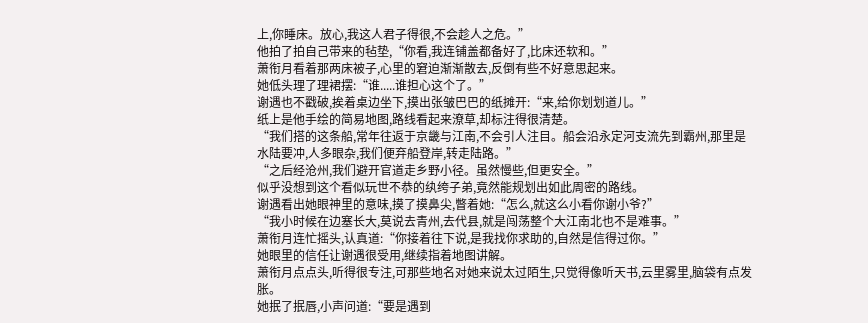上,你睡床。放心,我这人君子得很,不会趁人之危。”
他拍了拍自己带来的毡垫,“你看,我连铺盖都备好了,比床还软和。”
萧衔月看着那两床被子,心里的窘迫渐渐散去,反倒有些不好意思起来。
她低头理了理裙摆:“谁.....谁担心这个了。”
谢遇也不戳破,挨着桌边坐下,摸出张皱巴巴的纸摊开:“来,给你划划道儿。”
纸上是他手绘的简易地图,路线看起来潦草,却标注得很清楚。
“我们搭的这条船,常年往返于京畿与江南,不会引人注目。船会沿永定河支流先到霸州,那里是水陆要冲,人多眼杂,我们便弃船登岸,转走陆路。”
“之后经沧州,我们避开官道走乡野小径。虽然慢些,但更安全。”
似乎没想到这个看似玩世不恭的纨绔子弟,竟然能规划出如此周密的路线。
谢遇看出她眼神里的意味,摸了摸鼻尖,瞥着她:“怎么,就这么小看你谢小爷?”
“我小时候在边塞长大,莫说去青州,去代县,就是闯荡整个大江南北也不是难事。”
萧衔月连忙摇头,认真道:“你接着往下说,是我找你求助的,自然是信得过你。”
她眼里的信任让谢遇很受用,继续指着地图讲解。
萧衔月点点头,听得很专注,可那些地名对她来说太过陌生,只觉得像听天书,云里雾里,脑袋有点发胀。
她抿了抿唇,小声问道:“要是遇到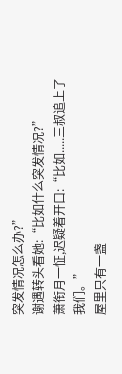突发情况怎么办?”
谢遇转头看她:“比如什么突发情况?”
萧衔月一怔,迟疑着开口:“比如.....三叔追上了我们。”
屋里只有一盏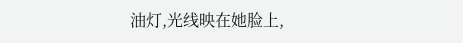油灯,光线映在她脸上,